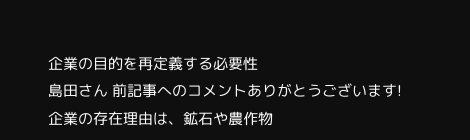企業の目的を再定義する必要性
島田さん 前記事へのコメントありがとうございます!
企業の存在理由は、鉱石や農作物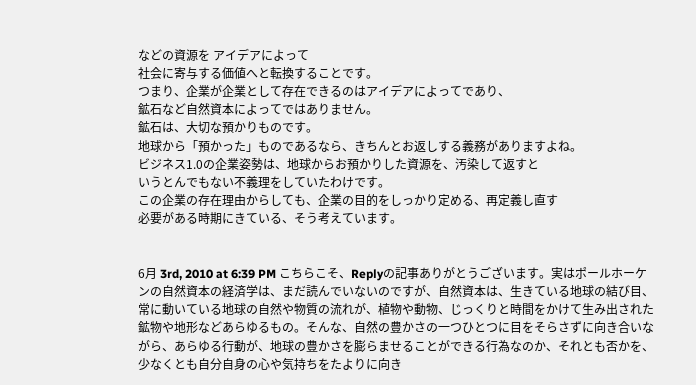などの資源を アイデアによって
社会に寄与する価値へと転換することです。
つまり、企業が企業として存在できるのはアイデアによってであり、
鉱石など自然資本によってではありません。
鉱石は、大切な預かりものです。
地球から「預かった」ものであるなら、きちんとお返しする義務がありますよね。
ビジネス1.0の企業姿勢は、地球からお預かりした資源を、汚染して返すと
いうとんでもない不義理をしていたわけです。
この企業の存在理由からしても、企業の目的をしっかり定める、再定義し直す
必要がある時期にきている、そう考えています。


6月 3rd, 2010 at 6:39 PM こちらこそ、Replyの記事ありがとうございます。実はポールホーケンの自然資本の経済学は、まだ読んでいないのですが、自然資本は、生きている地球の結び目、常に動いている地球の自然や物質の流れが、植物や動物、じっくりと時間をかけて生み出された鉱物や地形などあらゆるもの。そんな、自然の豊かさの一つひとつに目をそらさずに向き合いながら、あらゆる行動が、地球の豊かさを膨らませることができる行為なのか、それとも否かを、少なくとも自分自身の心や気持ちをたよりに向き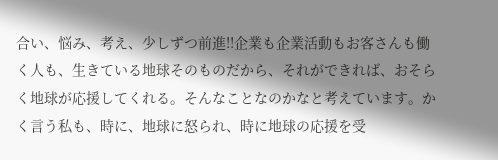合い、悩み、考え、少しずつ前進!!企業も企業活動もお客さんも働く人も、生きている地球そのものだから、それができれば、おそらく地球が応援してくれる。そんなことなのかなと考えています。かく言う私も、時に、地球に怒られ、時に地球の応援を受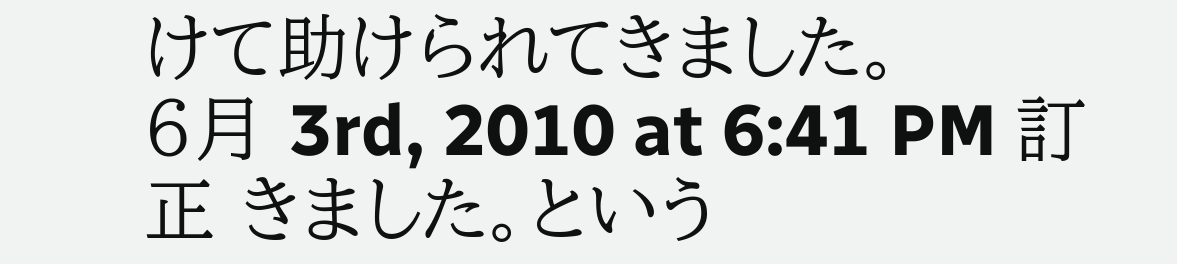けて助けられてきました。
6月 3rd, 2010 at 6:41 PM 訂正 きました。という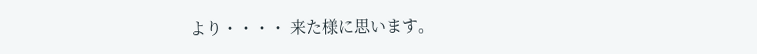より・・・・ 来た様に思います。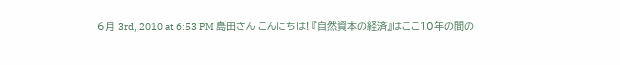6月 3rd, 2010 at 6:53 PM 島田さん こんにちは! 『自然資本の経済』はここ10年の間の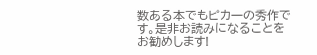数ある本でもピカ一の秀作です。是非お読みになることをお勧めします!